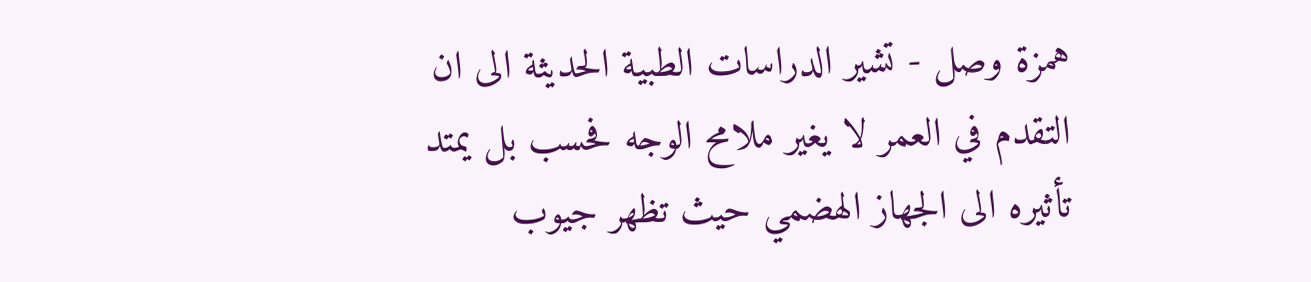همزة وصل - تشير الدراسات الطبية الحديثة الى ان التقدم في العمر لا يغير ملامح الوجه فحسب بل يمتد تأثيره الى الجهاز الهضمي حيث تظهر جيوب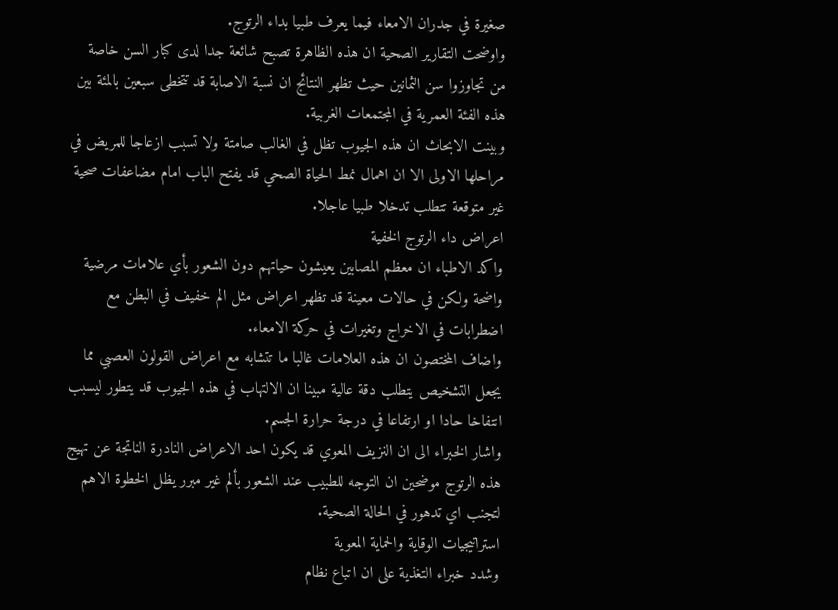صغيرة في جدران الامعاء فيما يعرف طبيا بداء الرتوج.
واوضحت التقارير الصحية ان هذه الظاهرة تصبح شائعة جدا لدى كبار السن خاصة من تجاوزوا سن الثمانين حيث تظهر النتائج ان نسبة الاصابة قد تتخطى سبعين بالمئة بين هذه الفئة العمرية في المجتمعات الغربية.
وبينت الابحاث ان هذه الجيوب تظل في الغالب صامتة ولا تسبب ازعاجا للمريض في مراحلها الاولى الا ان اهمال نمط الحياة الصحي قد يفتح الباب امام مضاعفات صحية غير متوقعة تتطلب تدخلا طبيا عاجلا.
اعراض داء الرتوج الخفية
واكد الاطباء ان معظم المصابين يعيشون حياتهم دون الشعور بأي علامات مرضية واضحة ولكن في حالات معينة قد تظهر اعراض مثل الم خفيف في البطن مع اضطرابات في الاخراج وتغيرات في حركة الامعاء.
واضاف المختصون ان هذه العلامات غالبا ما تتشابه مع اعراض القولون العصبي مما يجعل التشخيص يتطلب دقة عالية مبينا ان الالتهاب في هذه الجيوب قد يتطور ليسبب انتفاخا حادا او ارتفاعا في درجة حرارة الجسم.
واشار الخبراء الى ان النزيف المعوي قد يكون احد الاعراض النادرة الناتجة عن تهيج هذه الرتوج موضحين ان التوجه للطبيب عند الشعور بألم غير مبرر يظل الخطوة الاهم لتجنب اي تدهور في الحالة الصحية.
استراتيجيات الوقاية والحماية المعوية
وشدد خبراء التغذية على ان اتباع نظام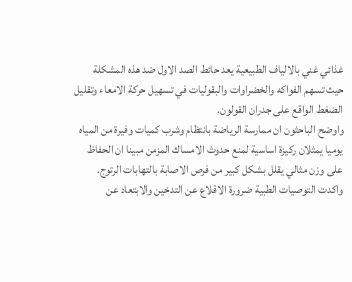غذائي غني بالالياف الطبيعية يعد حائط الصد الاول ضد هذه المشكلة حيث تسهم الفواكه والخضراوات والبقوليات في تسهيل حركة الامعاء وتقليل الضغط الواقع على جدران القولون.
واوضح الباحثون ان ممارسة الرياضة بانتظام وشرب كميات وفيرة من المياه يوميا يمثلان ركيزة اساسية لمنع حدوث الامساك المزمن مبينا ان الحفاظ على وزن مثالي يقلل بشكل كبير من فرص الاصابة بالتهابات الرتوج.
واكدت التوصيات الطبية ضرورة الاقلاع عن التدخين والابتعاد عن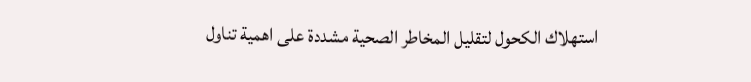استهلاك الكحول لتقليل المخاطر الصحية مشددة على اهمية تناول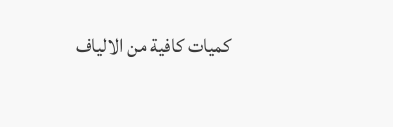كميات كافية من الالياف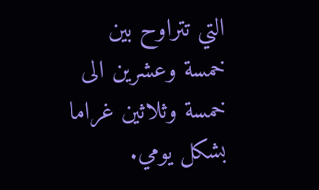التي تتراوح بين خمسة وعشرين الى خمسة وثلاثين غراما بشكل يومي.